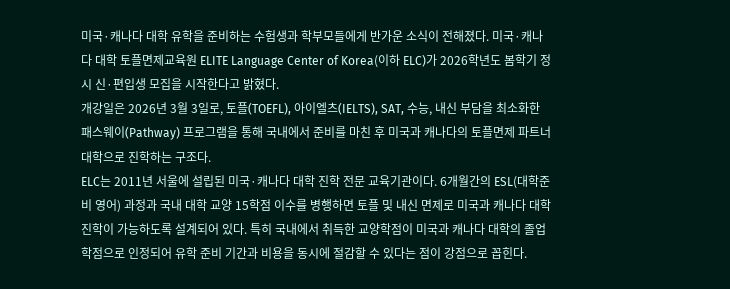미국·캐나다 대학 유학을 준비하는 수험생과 학부모들에게 반가운 소식이 전해졌다. 미국·캐나다 대학 토플면제교육원 ELITE Language Center of Korea(이하 ELC)가 2026학년도 봄학기 정시 신·편입생 모집을 시작한다고 밝혔다.
개강일은 2026년 3월 3일로, 토플(TOEFL), 아이엘츠(IELTS), SAT, 수능, 내신 부담을 최소화한 패스웨이(Pathway) 프로그램을 통해 국내에서 준비를 마친 후 미국과 캐나다의 토플면제 파트너 대학으로 진학하는 구조다.
ELC는 2011년 서울에 설립된 미국·캐나다 대학 진학 전문 교육기관이다. 6개월간의 ESL(대학준비 영어) 과정과 국내 대학 교양 15학점 이수를 병행하면 토플 및 내신 면제로 미국과 캐나다 대학 진학이 가능하도록 설계되어 있다. 특히 국내에서 취득한 교양학점이 미국과 캐나다 대학의 졸업 학점으로 인정되어 유학 준비 기간과 비용을 동시에 절감할 수 있다는 점이 강점으로 꼽힌다.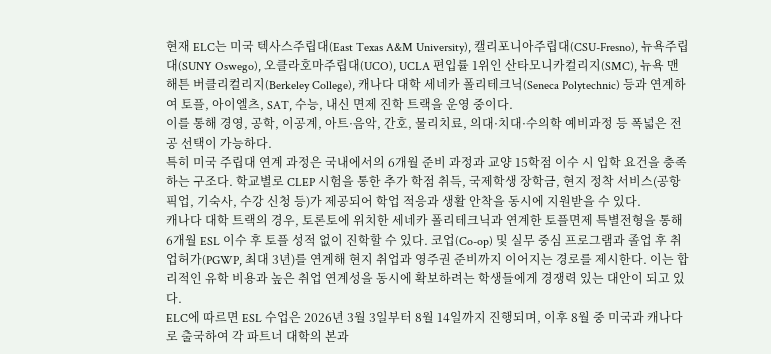현재 ELC는 미국 텍사스주립대(East Texas A&M University), 캘리포니아주립대(CSU-Fresno), 뉴욕주립대(SUNY Oswego), 오클라호마주립대(UCO), UCLA 편입률 1위인 산타모니카컬리지(SMC), 뉴욕 맨해튼 버클리컬리지(Berkeley College), 캐나다 대학 세네카 폴리테크닉(Seneca Polytechnic) 등과 연계하여 토플, 아이엘츠, SAT, 수능, 내신 면제 진학 트랙을 운영 중이다.
이를 통해 경영, 공학, 이공계, 아트·음악, 간호, 물리치료, 의대·치대·수의학 예비과정 등 폭넓은 전공 선택이 가능하다.
특히 미국 주립대 연계 과정은 국내에서의 6개월 준비 과정과 교양 15학점 이수 시 입학 요건을 충족하는 구조다. 학교별로 CLEP 시험을 통한 추가 학점 취득, 국제학생 장학금, 현지 정착 서비스(공항 픽업, 기숙사, 수강 신청 등)가 제공되어 학업 적응과 생활 안착을 동시에 지원받을 수 있다.
캐나다 대학 트랙의 경우, 토론토에 위치한 세네카 폴리테크닉과 연계한 토플면제 특별전형을 통해 6개월 ESL 이수 후 토플 성적 없이 진학할 수 있다. 코업(Co-op) 및 실무 중심 프로그램과 졸업 후 취업허가(PGWP, 최대 3년)를 연계해 현지 취업과 영주권 준비까지 이어지는 경로를 제시한다. 이는 합리적인 유학 비용과 높은 취업 연계성을 동시에 확보하려는 학생들에게 경쟁력 있는 대안이 되고 있다.
ELC에 따르면 ESL 수업은 2026년 3월 3일부터 8월 14일까지 진행되며, 이후 8월 중 미국과 캐나다로 출국하여 각 파트너 대학의 본과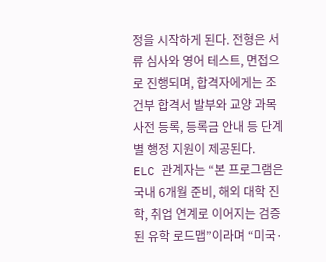정을 시작하게 된다. 전형은 서류 심사와 영어 테스트, 면접으로 진행되며, 합격자에게는 조건부 합격서 발부와 교양 과목 사전 등록, 등록금 안내 등 단계별 행정 지원이 제공된다.
ELC 관계자는 “본 프로그램은 국내 6개월 준비, 해외 대학 진학, 취업 연계로 이어지는 검증된 유학 로드맵”이라며 “미국·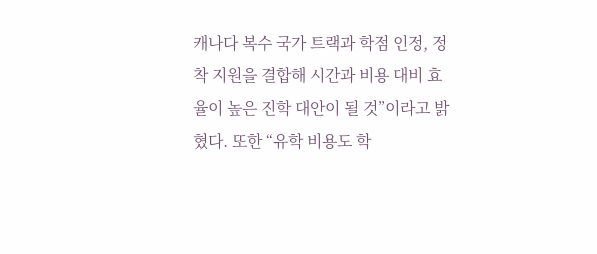캐나다 복수 국가 트랙과 학점 인정, 정착 지원을 결합해 시간과 비용 대비 효율이 높은 진학 대안이 될 것”이라고 밝혔다. 또한 “유학 비용도 학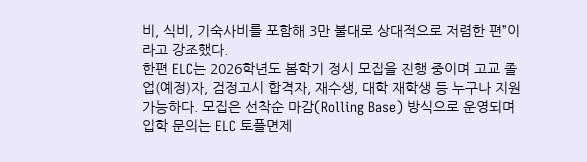비, 식비, 기숙사비를 포함해 3만 불대로 상대적으로 저렴한 편”이라고 강조했다.
한편 ELC는 2026학년도 봄학기 정시 모집을 진행 중이며 고교 졸업(예정)자, 검정고시 합격자, 재수생, 대학 재학생 등 누구나 지원 가능하다. 모집은 선착순 마감(Rolling Base) 방식으로 운영되며 입학 문의는 ELC 토플면제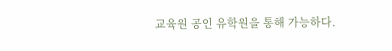교육원 공인 유학원을 통해 가능하다.